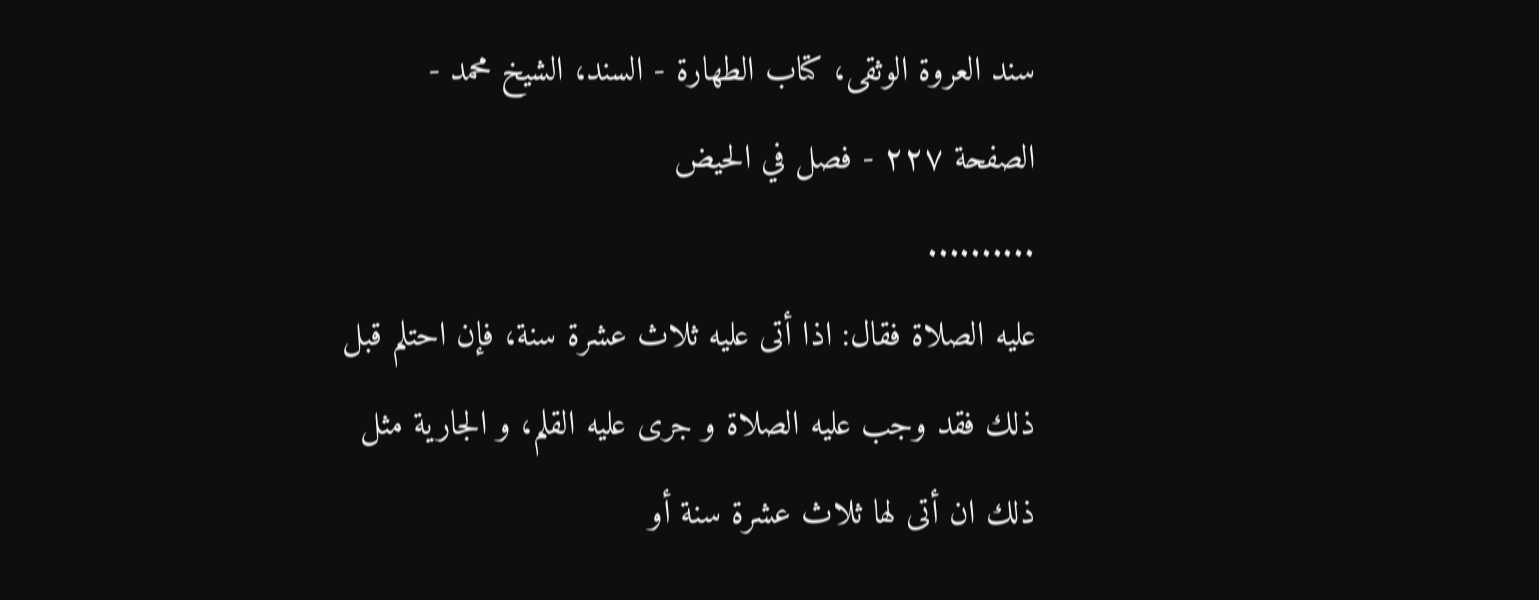سند العروة الوثقى، كتاب الطهارة - السند، الشيخ محمد - الصفحة ٢٢٧ - فصل في الحيض
..........
عليه الصلاة فقال: اذا أتى عليه ثلاث عشرة سنة، فإن احتلم قبل ذلك فقد وجب عليه الصلاة و جرى عليه القلم، و الجارية مثل ذلك ان أتى لها ثلاث عشرة سنة أو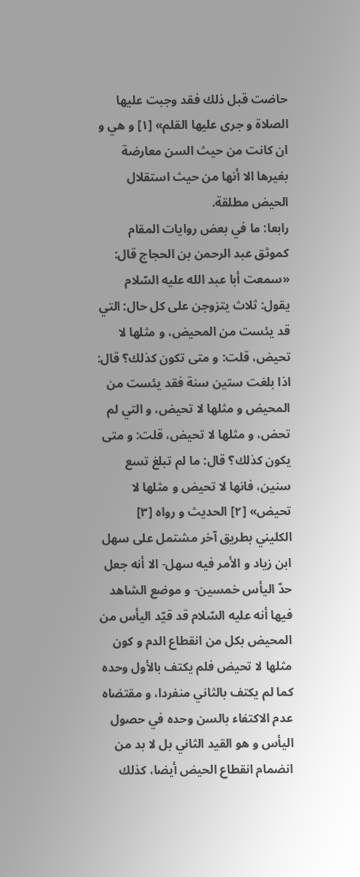حاضت قبل ذلك فقد وجبت عليها الصلاة و جرى عليها القلم» [١] و هي و ان كانت من حيث السن معارضة بغيرها الا أنها من حيث استقلال الحيض مطلقة.
رابعا: ما في بعض روايات المقام كموثق عبد الرحمن بن الحجاج قال: «سمعت أبا عبد الله عليه السّلام يقول: ثلاث يتزوجن على كل حال: التي قد يئست من المحيض، و مثلها لا تحيض، قلت: و متى تكون كذلك؟ قال: اذا بلغت ستين سنة فقد يئست من المحيض و مثلها لا تحيض، و التي لم تحض، و مثلها لا تحيض، قلت: و متى يكون كذلك؟ قال: ما لم تبلغ تسع سنين، فانها لا تحيض و مثلها لا تحيض» [٢] الحديث و رواه [٣] الكليني بطريق آخر مشتمل على سهل ابن زياد و الأمر فيه سهل- الا أنه جعل حدّ اليأس خمسين- و موضع الشاهد فيها أنه عليه السّلام قد قيّد اليأس من المحيض بكل من انقطاع الدم و كون مثلها لا تحيض فلم يكتف بالأول وحده كما لم يكتف بالثاني منفردا، و مقتضاه عدم الاكتفاء بالسن وحده في حصول اليأس و هو القيد الثاني بل لا بد من انضمام انقطاع الحيض أيضا، كذلك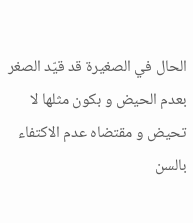الحال في الصغيرة قد قيّد الصغر بعدم الحيض و بكون مثلها لا تحيض و مقتضاه عدم الاكتفاء بالسن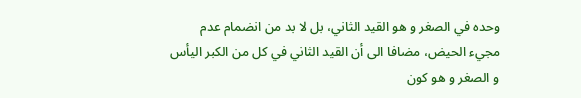وحده في الصغر و هو القيد الثاني، بل لا بد من انضمام عدم مجيء الحيض، مضافا الى أن القيد الثاني في كل من الكبر اليأس و الصغر و هو كون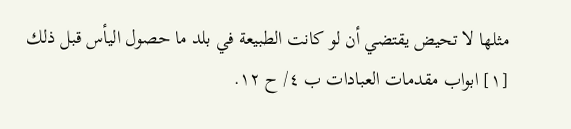مثلها لا تحيض يقتضي أن لو كانت الطبيعة في بلد ما حصول اليأس قبل ذلك
[١] ابواب مقدمات العبادات ب ٤/ ح ١٢.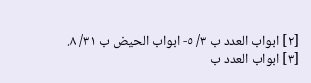[٢] ابواب العدد ب ٣/ ٥- ابواب الحيض ب ٣١/ ٨.
[٣] ابواب العدد ب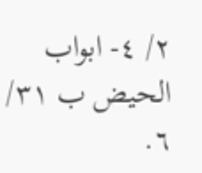٢/ ٤- ابواب الحيض ب ٣١/ ٦.